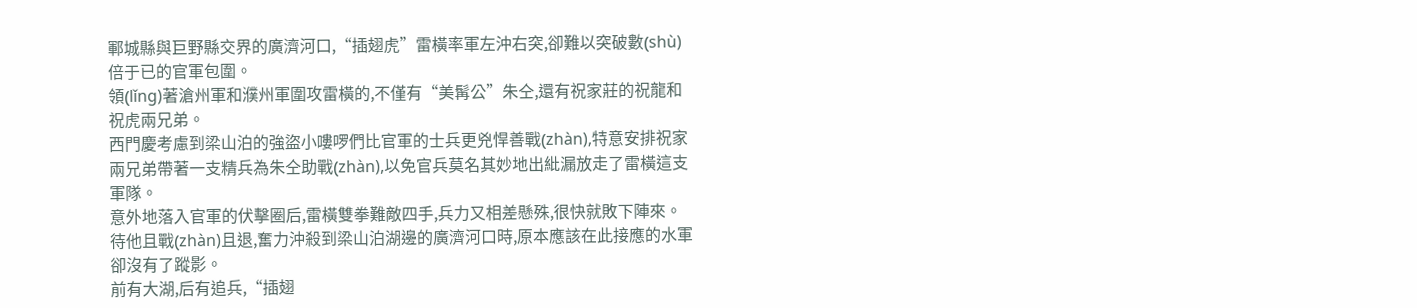鄆城縣與巨野縣交界的廣濟河口,“插翅虎”雷橫率軍左沖右突,卻難以突破數(shù)倍于已的官軍包圍。
領(lǐng)著滄州軍和濮州軍圍攻雷橫的,不僅有“美髯公”朱仝,還有祝家莊的祝龍和祝虎兩兄弟。
西門慶考慮到梁山泊的強盜小嘍啰們比官軍的士兵更兇悍善戰(zhàn),特意安排祝家兩兄弟帶著一支精兵為朱仝助戰(zhàn),以免官兵莫名其妙地出紕漏放走了雷橫這支軍隊。
意外地落入官軍的伏擊圈后,雷橫雙拳難敵四手,兵力又相差懸殊,很快就敗下陣來。待他且戰(zhàn)且退,奮力沖殺到梁山泊湖邊的廣濟河口時,原本應該在此接應的水軍卻沒有了蹤影。
前有大湖,后有追兵,“插翅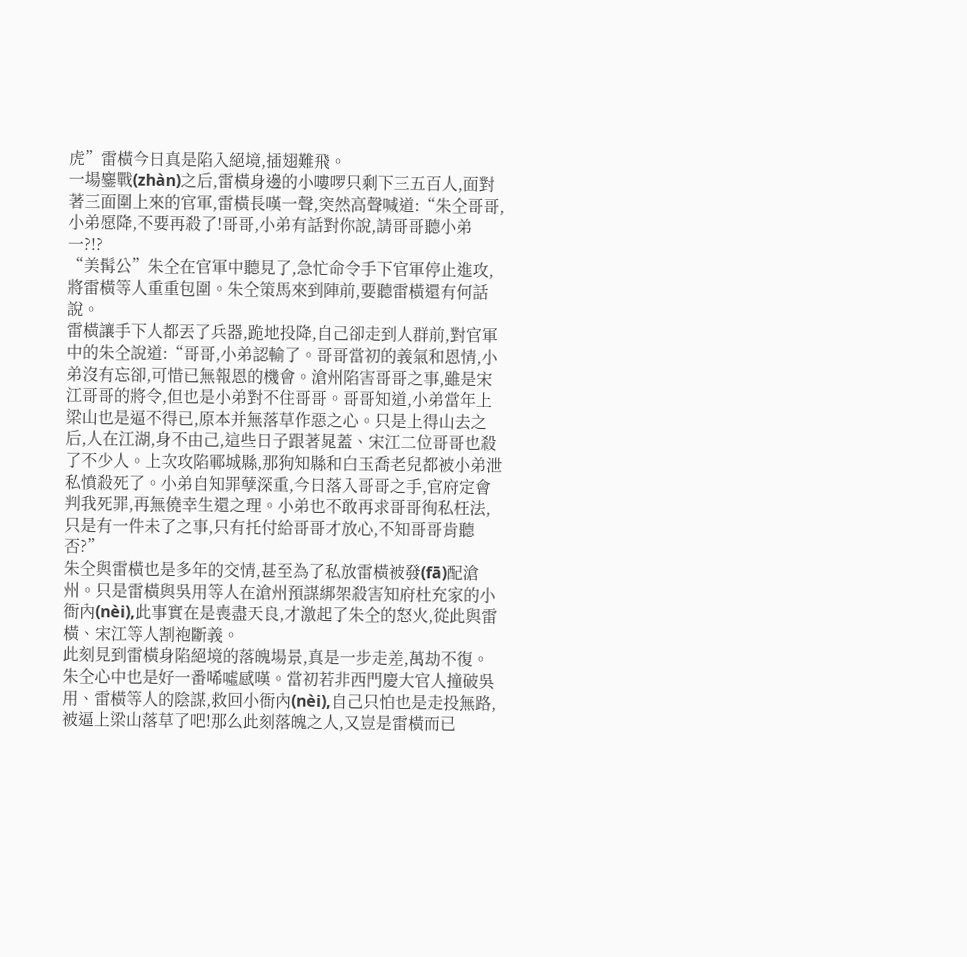虎”雷橫今日真是陷入絕境,插翅難飛。
一場鏖戰(zhàn)之后,雷橫身邊的小嘍啰只剩下三五百人,面對著三面圍上來的官軍,雷橫長嘆一聲,突然高聲喊道:“朱仝哥哥,小弟愿降,不要再殺了!哥哥,小弟有話對你說,請哥哥聽小弟一?!?
“美髯公”朱仝在官軍中聽見了,急忙命令手下官軍停止進攻,將雷橫等人重重包圍。朱仝策馬來到陣前,要聽雷橫還有何話說。
雷橫讓手下人都丟了兵器,跪地投降,自己卻走到人群前,對官軍中的朱仝說道:“哥哥,小弟認輸了。哥哥當初的義氣和恩情,小弟沒有忘卻,可惜已無報恩的機會。滄州陷害哥哥之事,雖是宋江哥哥的將令,但也是小弟對不住哥哥。哥哥知道,小弟當年上梁山也是逼不得已,原本并無落草作惡之心。只是上得山去之后,人在江湖,身不由己,這些日子跟著晁蓋、宋江二位哥哥也殺了不少人。上次攻陷鄆城縣,那狗知縣和白玉喬老兒都被小弟泄私憤殺死了。小弟自知罪孽深重,今日落入哥哥之手,官府定會判我死罪,再無僥幸生還之理。小弟也不敢再求哥哥徇私枉法,只是有一件未了之事,只有托付給哥哥才放心,不知哥哥肯聽否?”
朱仝與雷橫也是多年的交情,甚至為了私放雷橫被發(fā)配滄州。只是雷橫與吳用等人在滄州預謀綁架殺害知府杜充家的小衙內(nèi),此事實在是喪盡天良,才激起了朱仝的怒火,從此與雷橫、宋江等人割袍斷義。
此刻見到雷橫身陷絕境的落魄場景,真是一步走差,萬劫不復。朱仝心中也是好一番唏噓感嘆。當初若非西門慶大官人撞破吳用、雷橫等人的陰謀,救回小衙內(nèi),自己只怕也是走投無路,被逼上梁山落草了吧!那么此刻落魄之人,又豈是雷橫而已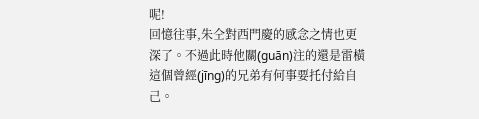呢!
回憶往事,朱仝對西門慶的感念之情也更深了。不過此時他關(guān)注的還是雷橫這個曾經(jīng)的兄弟有何事要托付給自己。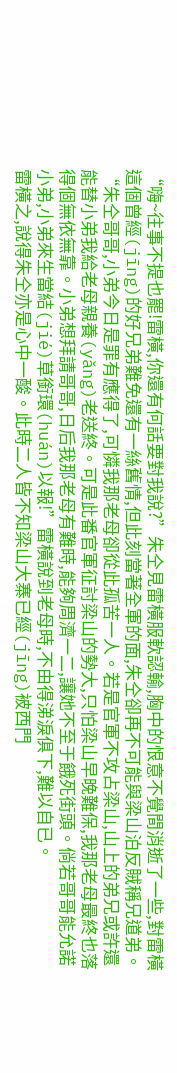“嗨~往事不提也罷!雷橫,你還有何話要對我說?”朱仝見雷橫服軟認輸,胸中的恨意不覺間消逝了一些,對雷橫這個曾經(jīng)的好兄弟難免還有一絲舊情,但此刻當著全軍的面,朱仝卻再不可能與梁山泊反賊稱兄道弟。
“朱仝哥哥,小弟今日是罪有應得了,可憐我那老母卻從此孤苦一人。若是官軍不攻占梁山,山上的弟兄或許還能替小弟我給老母親養(yǎng)老送終。可是此番官軍征討梁山的勢大,只怕梁山早晚難保,我那老母最終也落得個無依無靠。小弟想拜請哥哥,日后我那老母有難時,能夠周濟一二,讓她不至于餓死街頭。倘若哥哥能允諾小弟,小弟來生當結(jié)草銜環(huán)以報!”雷橫說到老母時,不由得涕淚俱下,難以自已。
雷橫之,說得朱仝亦是心中一酸。此時二人皆不知梁山大寨已經(jīng)被西門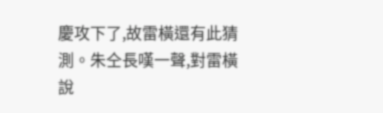慶攻下了,故雷橫還有此猜測。朱仝長嘆一聲,對雷橫說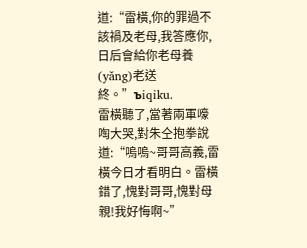道:“雷橫,你的罪過不該禍及老母,我答應你,日后會給你老母養(yǎng)老送終。”ъiqiku.
雷橫聽了,當著兩軍嚎啕大哭,對朱仝抱拳說道:“嗚嗚~哥哥高義,雷橫今日才看明白。雷橫錯了,愧對哥哥,愧對母親!我好悔啊~”